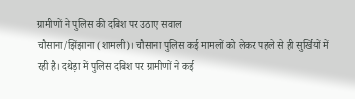ग्रामीणों ने पुलिस की दबिश पर उठाए सवाल
चौसाना/झिंझाना (शामली)। चौसाना पुलिस कई मामलों को लेकर पहले से ही सुर्खियों में रही है। दथेड़ा में पुलिस दबिश पर ग्रामीणों ने कई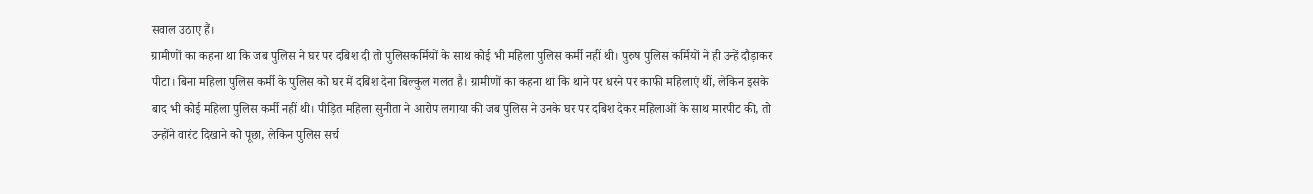सवाल उठाए हैं।
ग्रामीणों का कहना था कि जब पुलिस ने घर पर दबिश दी तो पुलिसकर्मियों के साथ कोई भी महिला पुलिस कर्मी नहीं थी। पुरुष पुलिस कर्मियों ने ही उन्हें दौड़ाकर पीटा। बिना महिला पुलिस कर्मी के पुलिस को घर में दबिश देना बिल्कुल गलत है। ग्रामीणों का कहना था कि थाने पर धरने पर काफी महिलाएं थीं, लेकिन इसके बाद भी कोई महिला पुलिस कर्मी नहीं थी। पीड़ित महिला सुनीता ने आरोप लगाया की जब पुलिस ने उनके घर पर दबिश देकर महिलाओं के साथ मारपीट की, तो उन्होंने वारंट दिखाने को पूछा, लेकिन पुलिस सर्च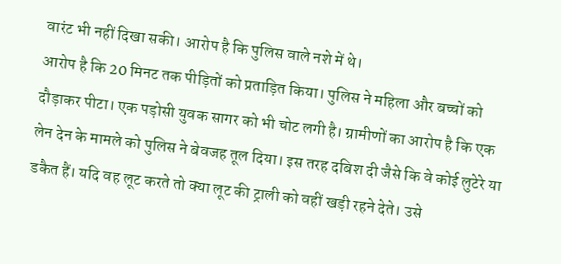वारंट भी नहीं दिखा सकी। आरोप है कि पुलिस वाले नशे में थे।
आरोप है कि 20 मिनट तक पीड़ितों को प्रताड़ित किया। पुलिस ने महिला और बच्चों को दौड़ाकर पीटा। एक पड़ोसी युवक सागर को भी चोट लगी है। ग्रामीणों का आरोप है कि एक लेन देन के मामले को पुलिस ने बेवजह तूल दिया। इस तरह दबिश दी जैसे कि वे कोई लुटेरे या डकैत हैं। यदि वह लूट करते तो क्या लूट की ट्राली को वहीं खड़ी रहने देते। उसे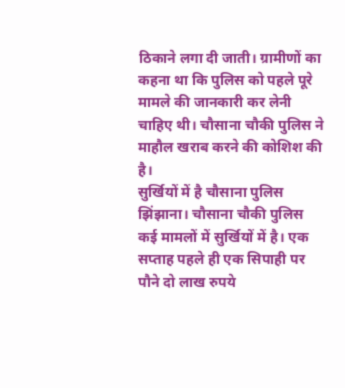ठिकाने लगा दी जाती। ग्रामीणों का कहना था कि पुलिस को पहले पूरे मामले की जानकारी कर लेनी चाहिए थी। चौसाना चौकी पुलिस ने माहौल खराब करने की कोशिश की है।
सुर्खियों में है चौसाना पुलिस
झिंझाना। चौसाना चौकी पुलिस कई मामलों में सुर्खियों में है। एक सप्ताह पहले ही एक सिपाही पर पौने दो लाख रुपये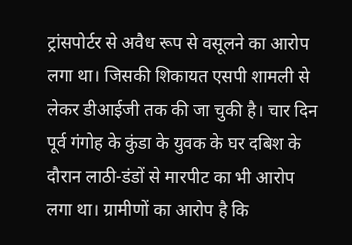ट्रांसपोर्टर से अवैध रूप से वसूलने का आरोप लगा था। जिसकी शिकायत एसपी शामली से लेकर डीआईजी तक की जा चुकी है। चार दिन पूर्व गंगोह के कुंडा के युवक के घर दबिश के दौरान लाठी-डंडों से मारपीट का भी आरोप लगा था। ग्रामीणों का आरोप है कि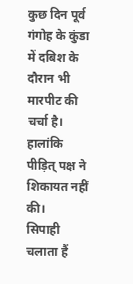कुछ दिन पूर्व गंगोह के कुंडा में दबिश के दौरान भी मारपीट की चर्चा है। हालांकि पीड़ित् पक्ष ने शिकायत नहीं की।
सिपाही चलाता हैं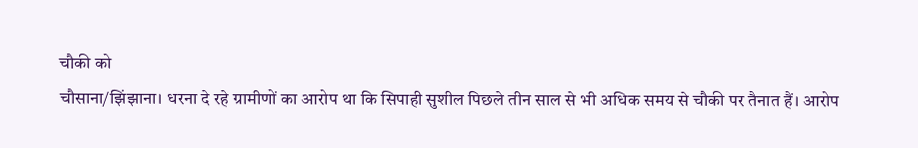चौकी को
चौसाना/झिंझाना। धरना दे रहे ग्रामीणों का आरोप था कि सिपाही सुशील पिछले तीन साल से भी अधिक समय से चौकी पर तैनात हैं। आरोप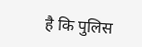है कि पुलिस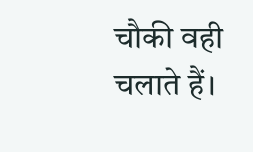चौकी वही चलाते हैं।